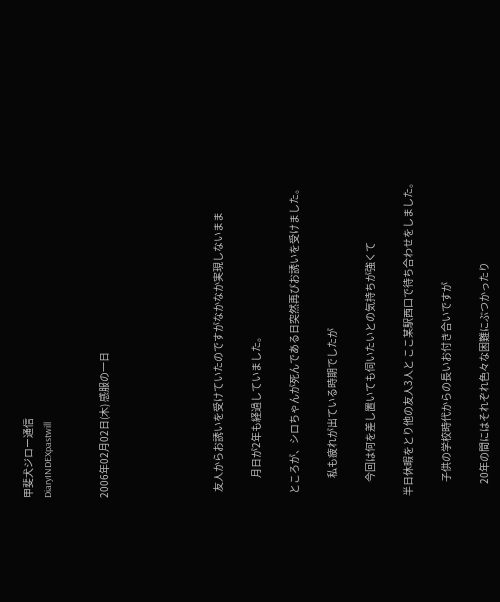甲斐犬ジロー通信
DiaryINDEXpastwill


2006年02月02日(木) 感服の一日





   友人からお誘いを受けていたのですがなかなか実現しないまま

          月日が2年も経過していました。

  ところが、シロちゃんが死んである日突然再びお誘いを受けました。

          私も疲れが出ている時期でしたが

        今回は何を差し置いても伺いたいとの気持ちが強くて

 半日休暇をとり他の友人3人と ここ某駅西口で待ち合わせをしました。

        子供の学校時代からの長いお付き合いですが

       20年の間にはそれぞれ色々な困難にぶつかったり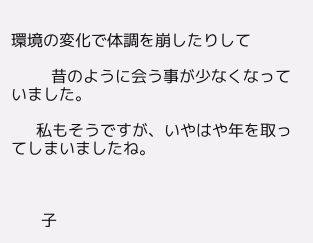環境の変化で体調を崩したりして

        昔のように会う事が少なくなっていました。

     私もそうですが、いやはや年を取ってしまいましたね。



      子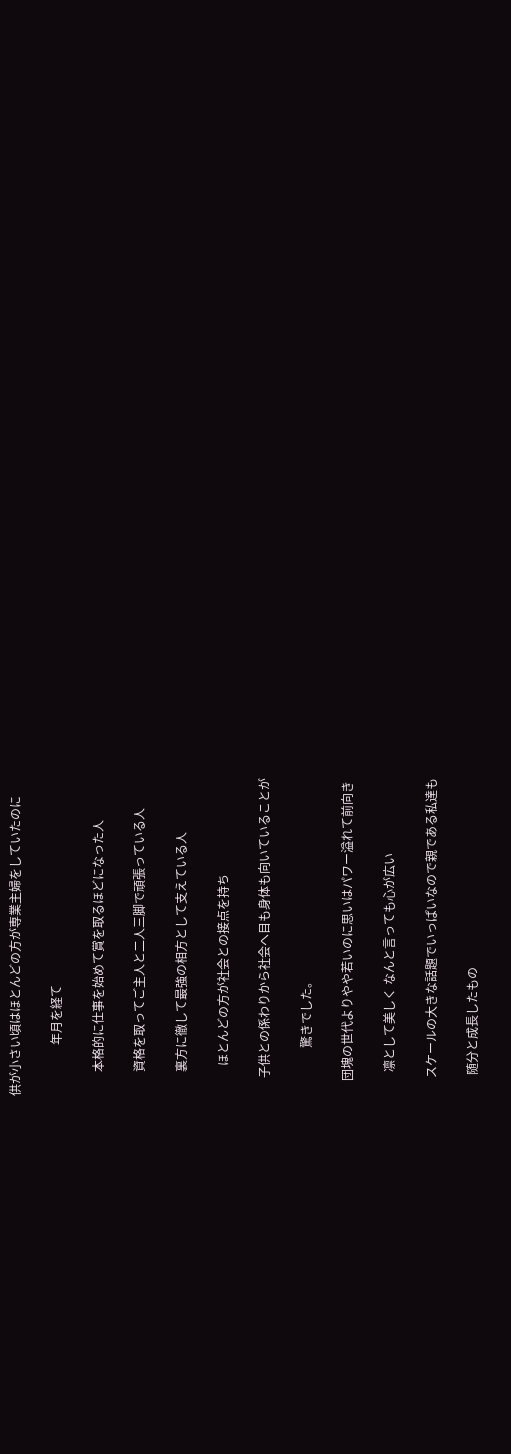供が小さい頃はほとんどの方が専業主婦をしていたのに

                 年月を経て

        本格的に仕事を始めて賞を取るほどになった人

        資格を取ってご主人と二人三脚で頑張っている人

        裏方に徹して最強の相方として支えている人

          ほとんどの方が社会との接点を持ち

      子供との係わりから社会へ目も身体も向いていることが

                驚きでした。

     団塊の世代よりやや若いのに思いはパワー溢れて前向き

        凛として美しく なんと言っても心が広い

      スケールの大きな話題でいっぱいなので親である私達も

       随分と成長したもの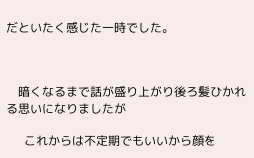だといたく感じた一時でした。



    暗くなるまで話が盛り上がり後ろ髪ひかれる思いになりましたが

      これからは不定期でもいいから顔を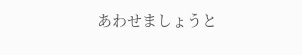あわせましょうと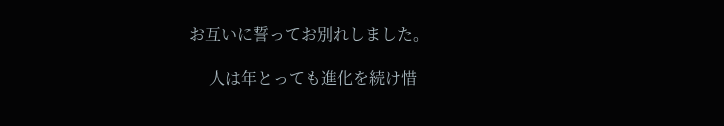お互いに誓ってお別れしました。

     人は年とっても進化を続け惜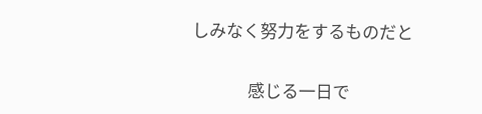しみなく努力をするものだと

              感じる一日で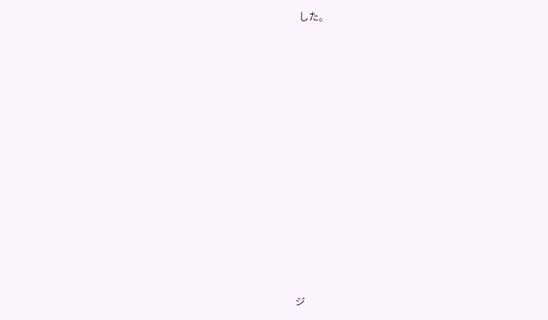した。














ジ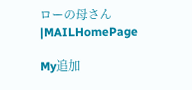ローの母さん |MAILHomePage

My追加